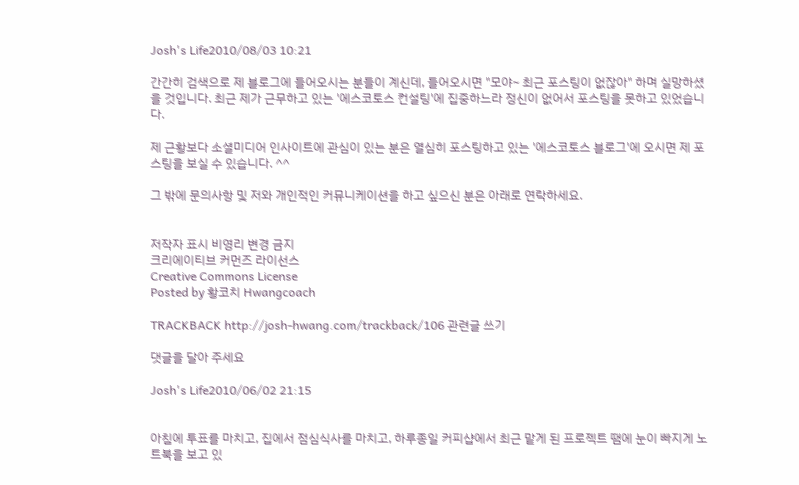Josh's Life2010/08/03 10:21

간간히 검색으로 제 블로그에 들어오시는 분들이 계신데, 들어오시면 "모야~ 최근 포스팅이 없잖아" 하며 실망하셨을 것입니다. 최근 제가 근무하고 있는 '에스코토스 컨설팅'에 집중하느라 정신이 없어서 포스팅을 못하고 있었습니다.

제 근황보다 소셜미디어 인사이트에 관심이 있는 분은 열심히 포스팅하고 있는 '에스코토스 블로그'에 오시면 제 포스팅을 보실 수 있습니다. ^^

그 밖에 문의사항 및 저와 개인적인 커뮤니케이션을 하고 싶으신 분은 아래로 연락하세요.


저작자 표시 비영리 변경 금지
크리에이티브 커먼즈 라이선스
Creative Commons License
Posted by 황코치 Hwangcoach

TRACKBACK http://josh-hwang.com/trackback/106 관련글 쓰기

댓글을 달아 주세요

Josh's Life2010/06/02 21:15


아침에 투표를 마치고, 집에서 점심식사를 마치고, 하루종일 커피샵에서 최근 맡게 된 프로젝트 땜에 눈이 빠지게 노트북을 보고 있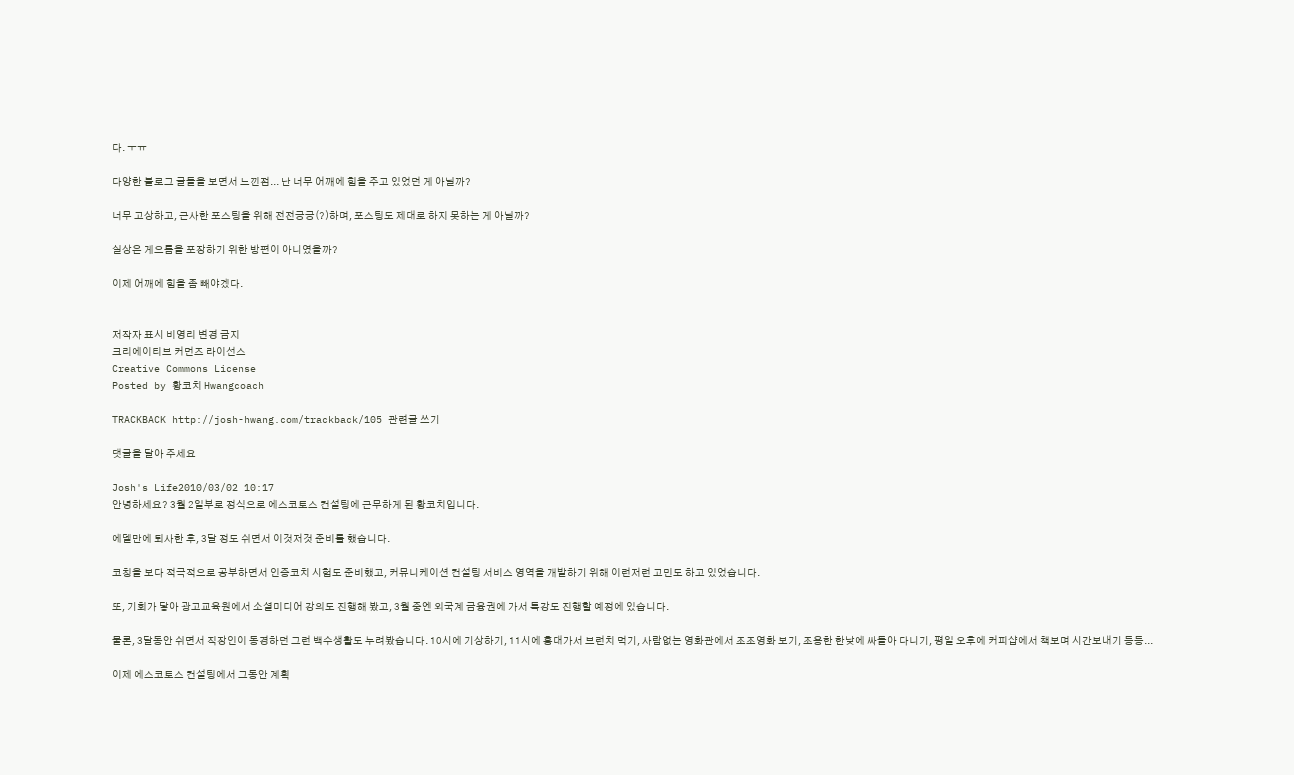다. ㅜㅠ

다양한 블로그 글들을 보면서 느낀점... 난 너무 어깨에 힘을 주고 있었던 게 아닐까?

너무 고상하고, 근사한 포스팅을 위해 전전긍긍(?)하며, 포스팅도 제대로 하지 못하는 게 아닐까?

실상은 게으름을 포장하기 위한 방편이 아니였을까?

이제 어깨에 힘을 좀 빼야겠다.


저작자 표시 비영리 변경 금지
크리에이티브 커먼즈 라이선스
Creative Commons License
Posted by 황코치 Hwangcoach

TRACKBACK http://josh-hwang.com/trackback/105 관련글 쓰기

댓글을 달아 주세요

Josh's Life2010/03/02 10:17
안녕하세요? 3월 2일부로 정식으로 에스코토스 컨설팅에 근무하게 된 황코치입니다.

에델만에 퇴사한 후, 3달 정도 쉬면서 이것저것 준비를 했습니다.

코칭을 보다 적극적으로 공부하면서 인증코치 시험도 준비했고, 커뮤니케이션 컨설팅 서비스 영역을 개발하기 위해 이런저런 고민도 하고 있었습니다.

또, 기회가 닿아 광고교육원에서 소셜미디어 강의도 진행해 봤고, 3월 중엔 외국계 금융권에 가서 특강도 진행할 예정에 있습니다.

물론, 3달동안 쉬면서 직장인이 동경하던 그런 백수생활도 누려봤습니다. 10시에 기상하기, 11시에 홍대가서 브런치 먹기, 사람없는 영화관에서 조조영화 보기, 조용한 한낮에 싸돌아 다니기, 평일 오후에 커피샵에서 책보며 시간보내기 등등...

이제 에스코토스 컨설팅에서 그동안 계획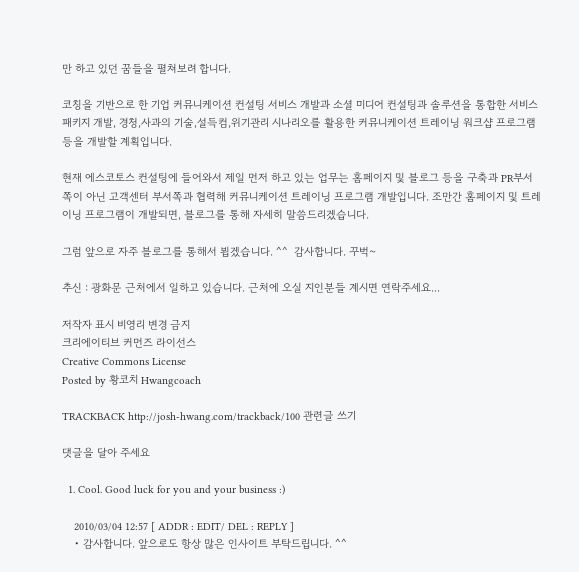만 하고 있던 꿈들을 펼쳐보려 합니다.

코칭을 기반으로 한 기업 커뮤니케이션 컨설팅 서비스 개발과 소셜 미디어 컨설팅과 솔루션을 통합한 서비스 패키지 개발, 경청,사과의 기술,설득컴,위기관리 시나리오를 활용한 커뮤니케이션 트레이닝 워크샵 프로그램 등을 개발할 계획입니다.

현재 에스코토스 컨설팅에 들어와서 제일 먼저 하고 있는 업무는 홈페이지 및 블로그 등을 구축과 PR부서 쪽이 아닌 고객센터 부서쪽과 협력해 커뮤니케이션 트레이닝 프로그램 개발입니다. 조만간 홈페이지 및 트레이닝 프로그램이 개발되면, 블로그를 통해 자세히 말씀드리겠습니다.

그럼 앞으로 자주 블로그를 통해서 뵙겠습니다. ^^  감사합니다. 꾸벅~

추신 : 광화문 근처에서 일하고 있습니다. 근처에 오실 지인분들 계시면 연락주세요...

저작자 표시 비영리 변경 금지
크리에이티브 커먼즈 라이선스
Creative Commons License
Posted by 황코치 Hwangcoach

TRACKBACK http://josh-hwang.com/trackback/100 관련글 쓰기

댓글을 달아 주세요

  1. Cool. Good luck for you and your business :)

    2010/03/04 12:57 [ ADDR : EDIT/ DEL : REPLY ]
    • 감사합니다. 앞으로도 항상 많은 인사이트 부탁드립니다. ^^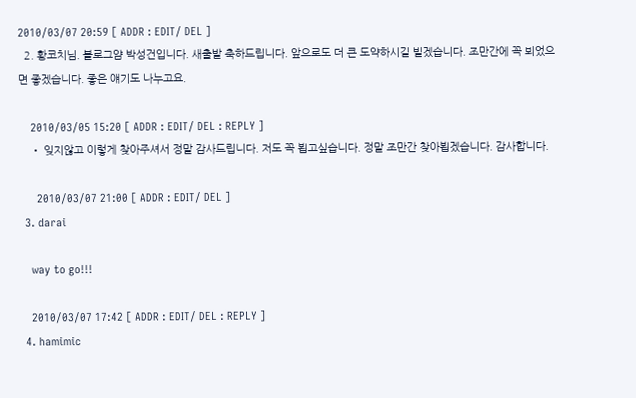2010/03/07 20:59 [ ADDR : EDIT/ DEL ]
  2. 황코치님. 블로그얌 박성건입니다. 새출발 축하드립니다. 앞으로도 더 큰 도약하시길 빌겠습니다. 조만간에 꼭 뵈었으면 좋겠습니다. 좋은 얘기도 나누고요.

    2010/03/05 15:20 [ ADDR : EDIT/ DEL : REPLY ]
    • 잊지않고 이렇게 찾아주셔서 정말 감사드립니다. 저도 꼭 뵙고싶습니다. 정말 조만간 찾아뵙겠습니다. 감사합니다.

      2010/03/07 21:00 [ ADDR : EDIT/ DEL ]
  3. darai

    way to go!!!

    2010/03/07 17:42 [ ADDR : EDIT/ DEL : REPLY ]
  4. hamimic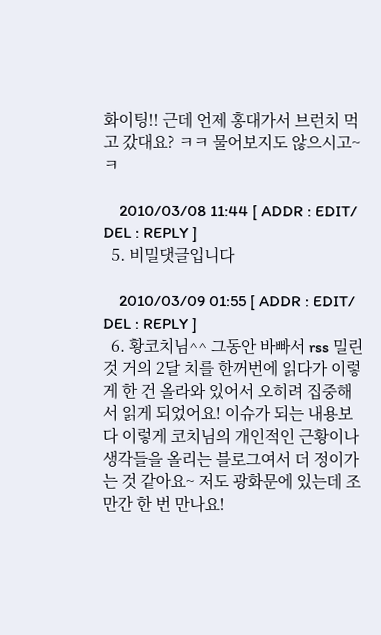화이팅!! 근데 언제 홍대가서 브런치 먹고 갔대요? ㅋㅋ 물어보지도 않으시고~ ㅋ

    2010/03/08 11:44 [ ADDR : EDIT/ DEL : REPLY ]
  5. 비밀댓글입니다

    2010/03/09 01:55 [ ADDR : EDIT/ DEL : REPLY ]
  6. 황코치님^^ 그동안 바빠서 rss 밀린 것 거의 2달 치를 한꺼번에 읽다가 이렇게 한 건 올라와 있어서 오히려 집중해서 읽게 되었어요! 이슈가 되는 내용보다 이렇게 코치님의 개인적인 근황이나 생각들을 올리는 블로그여서 더 정이가는 것 같아요~ 저도 광화문에 있는데 조만간 한 번 만나요!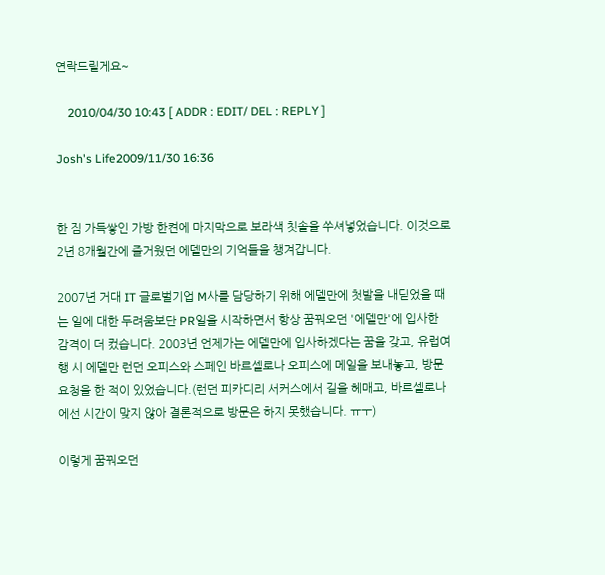연락드릴게요~

    2010/04/30 10:43 [ ADDR : EDIT/ DEL : REPLY ]

Josh's Life2009/11/30 16:36


한 짐 가득쌓인 가방 한켠에 마지막으로 보라색 칫솔을 쑤셔넣었습니다. 이것으로 2년 8개월간에 즐거웠던 에델만의 기억들을 챙겨갑니다.

2007년 거대 IT 글로벌기업 M사를 담당하기 위해 에델만에 첫발을 내딛었을 때는 일에 대한 두려움보단 PR일을 시작하면서 항상 꿈꿔오던 '에델만'에 입사한 감격이 더 컸습니다. 2003년 언제가는 에델만에 입사하겠다는 꿈을 갖고, 유럽여행 시 에델만 런던 오피스와 스페인 바르셀로나 오피스에 메일을 보내놓고, 방문 요청을 한 적이 있었습니다.(런던 피카디리 서커스에서 길을 헤매고, 바르셀로나에선 시간이 맞지 않아 결론적으로 방문은 하지 못했습니다. ㅠㅜ)

이렇게 꿈꿔오던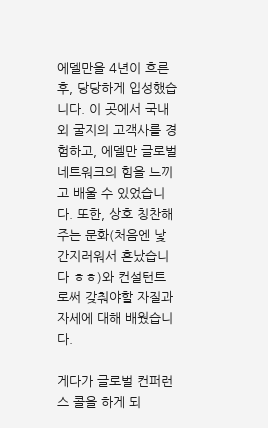에델만을 4년이 흐른후, 당당하게 입성했습니다. 이 곳에서 국내외 굴지의 고객사를 경험하고, 에델만 글로벌 네트워크의 힘을 느끼고 배울 수 있었습니다. 또한, 상호 칭찬해주는 문화(처음엔 낯간지러워서 혼났습니다 ㅎㅎ)와 컨설턴트로써 갖춰야할 자질과 자세에 대해 배웠습니다.

게다가 글로벌 컨퍼런스 콜을 하게 되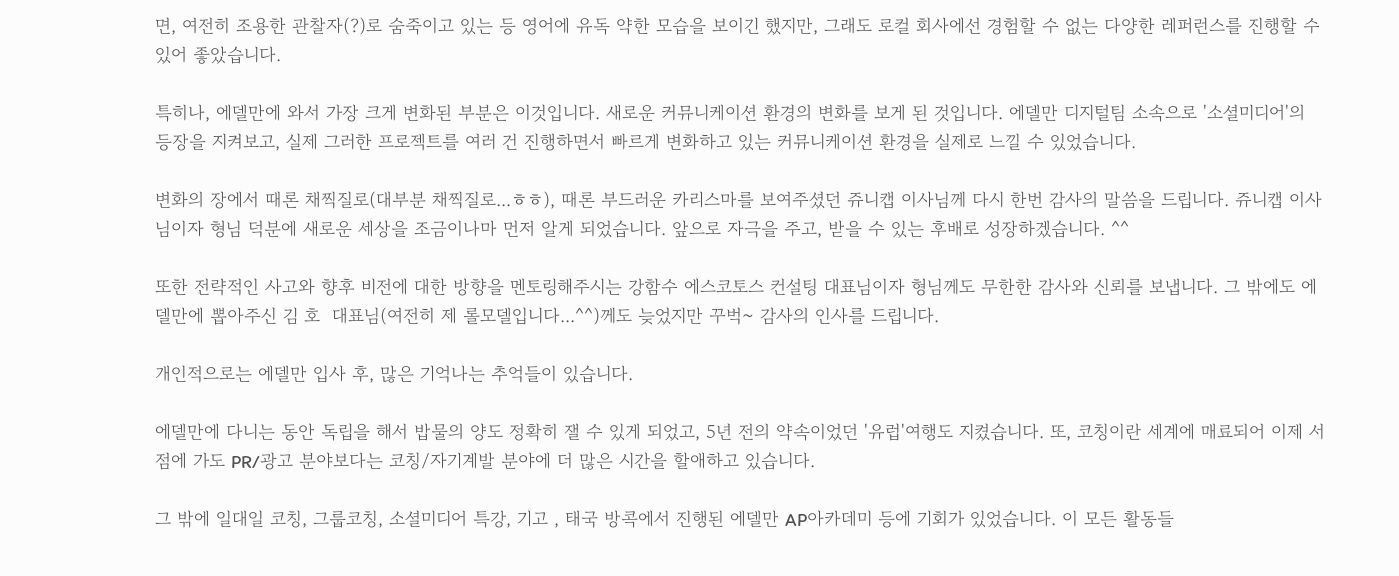면, 여전히 조용한 관찰자(?)로 숨죽이고 있는 등 영어에 유독 약한 모습을 보이긴 했지만, 그래도 로컬 회사에선 경험할 수 없는 다양한 레퍼런스를 진행할 수 있어 좋았습니다.

특히나, 에델만에 와서 가장 크게 변화된 부분은 이것입니다. 새로운 커뮤니케이션 환경의 변화를 보게 된 것입니다. 에델만 디지털팀 소속으로 '소셜미디어'의 등장을 지켜보고, 실제 그러한 프로젝트를 여러 건 진행하면서 빠르게 변화하고 있는 커뮤니케이션 환경을 실제로 느낄 수 있었습니다.

변화의 장에서 때론 채찍질로(대부분 채찍질로...ㅎㅎ), 때론 부드러운 카리스마를 보여주셨던 쥬니캡 이사님께 다시 한번 감사의 말씀을 드립니다. 쥬니캡 이사님이자 형님 덕분에 새로운 세상을 조금이나마 먼저 알게 되었습니다. 앞으로 자극을 주고, 받을 수 있는 후배로 성장하겠습니다. ^^

또한 전략적인 사고와 향후 비전에 대한 방향을 멘토링해주시는 강함수 에스코토스 컨설팅 대표님이자 형님께도 무한한 감사와 신뢰를 보냅니다. 그 밖에도 에델만에 뽑아주신 김 호  대표님(여전히 제 롤모델입니다...^^)께도 늦었지만 꾸벅~ 감사의 인사를 드립니다.

개인적으로는 에델만 입사 후, 많은 기억나는 추억들이 있습니다.

에델만에 다니는 동안 독립을 해서 밥물의 양도 정확히 잴 수 있게 되었고, 5년 전의 약속이었던 '유럽'여행도 지켰습니다. 또, 코칭이란 세계에 매료되어 이제 서점에 가도 PR/광고 분야보다는 코칭/자기계발 분야에 더 많은 시간을 할애하고 있습니다.

그 밖에 일대일 코칭, 그룹코칭, 소셜미디어 특강, 기고 , 태국 방콕에서 진행된 에델만 AP아카데미 등에 기회가 있었습니다. 이 모든 활동들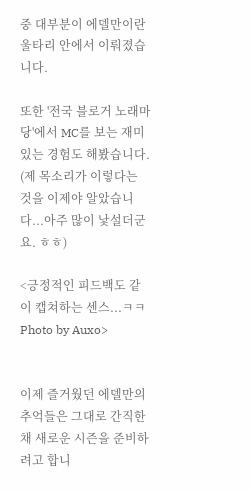중 대부분이 에델만이란 울타리 안에서 이뤄졌습니다.

또한 '전국 블로거 노래마당'에서 MC를 보는 재미있는 경험도 해봤습니다.
(제 목소리가 이렇다는 것을 이제야 알았습니다...아주 많이 낯설더군요. ㅎㅎ)

<긍정적인 피드백도 같이 캡쳐하는 센스...ㅋㅋ Photo by Auxo>


이제 즐거웠던 에델만의 추억들은 그대로 간직한 채 새로운 시즌을 준비하려고 합니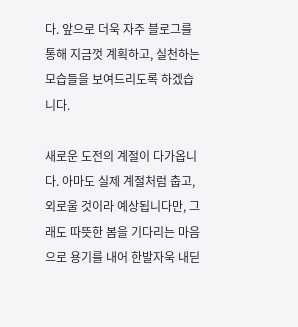다. 앞으로 더욱 자주 블로그를 통해 지금껏 계획하고, 실천하는 모습들을 보여드리도록 하겠습니다.

새로운 도전의 계절이 다가옵니다. 아마도 실제 계절처럼 춥고, 외로울 것이라 예상됩니다만, 그래도 따뜻한 봄을 기다리는 마음으로 용기를 내어 한발자욱 내딛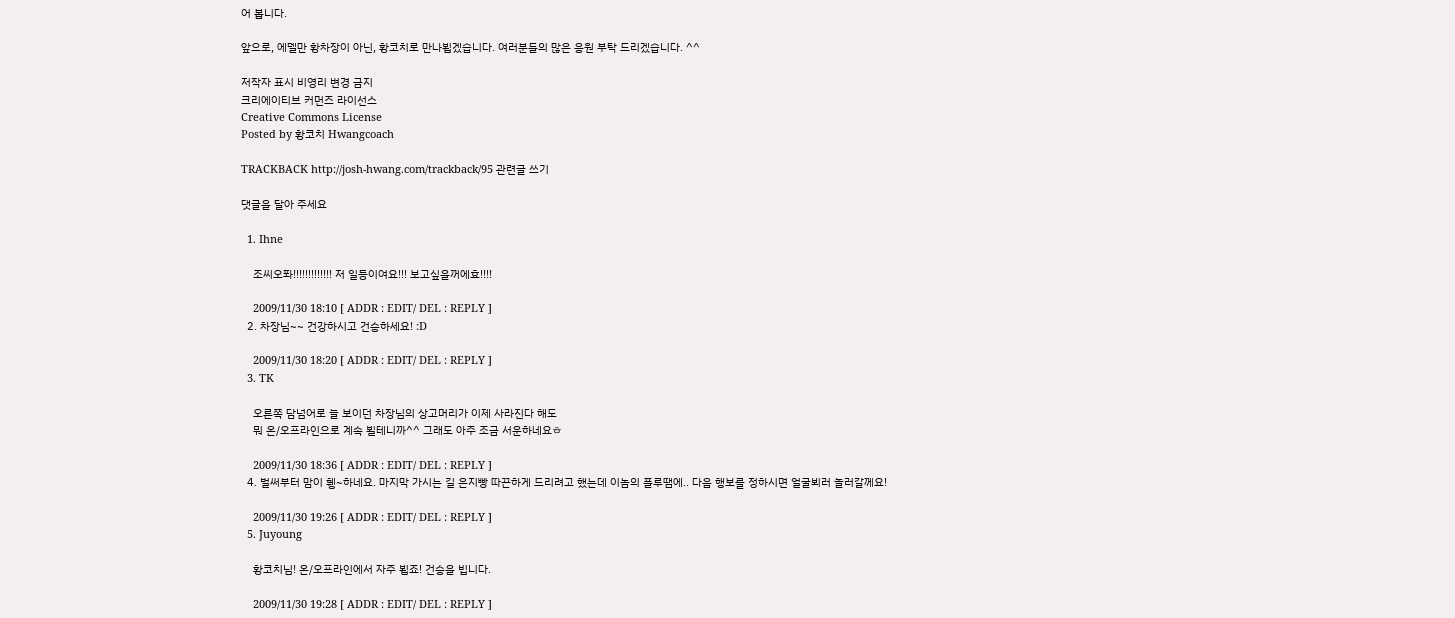어 봅니다.

앞으로, 에델만 황차장이 아닌, 황코치로 만나뵙겠습니다. 여러분들의 많은 응원 부탁 드리겠습니다. ^^

저작자 표시 비영리 변경 금지
크리에이티브 커먼즈 라이선스
Creative Commons License
Posted by 황코치 Hwangcoach

TRACKBACK http://josh-hwang.com/trackback/95 관련글 쓰기

댓글을 달아 주세요

  1. Ihne

    조씨오퐈!!!!!!!!!!!!! 저 일등이여요!!! 보고싶을꺼에효!!!!

    2009/11/30 18:10 [ ADDR : EDIT/ DEL : REPLY ]
  2. 차장님~~ 건강하시고 건승하세요! :D

    2009/11/30 18:20 [ ADDR : EDIT/ DEL : REPLY ]
  3. TK

    오른쪽 담넘어로 늘 보이던 차장님의 상고머리가 이제 사라진다 해도
    뭐 온/오프라인으로 계속 뵐테니까^^ 그래도 아주 조금 서운하네요ㅎ

    2009/11/30 18:36 [ ADDR : EDIT/ DEL : REPLY ]
  4. 벌써부터 맘이 휑~하네요. 마지막 가시는 길 은지빵 따끈하게 드리려고 했는데 이놈의 플루땜에.. 다음 행보를 정하시면 얼굴뵈러 놀러갈께요!

    2009/11/30 19:26 [ ADDR : EDIT/ DEL : REPLY ]
  5. Juyoung

    황코치님! 온/오프라인에서 자주 뵙죠! 건승을 빕니다.

    2009/11/30 19:28 [ ADDR : EDIT/ DEL : REPLY ]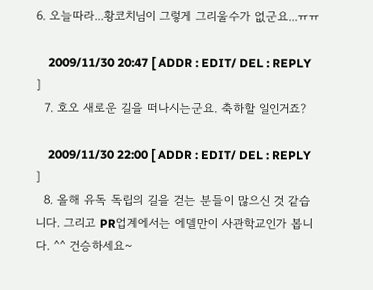6. 오늘따라...황코치님이 그렇게 그리울수가 없군요...ㅠㅠ

    2009/11/30 20:47 [ ADDR : EDIT/ DEL : REPLY ]
  7. 호오 새로운 길을 떠나시는군요. 축하할 일인거죠?

    2009/11/30 22:00 [ ADDR : EDIT/ DEL : REPLY ]
  8. 올해 유독 독립의 길을 걷는 분들이 많으신 것 같습니다. 그리고 PR업계에서는 에델만이 사관학교인가 봅니다. ^^ 건승하세요~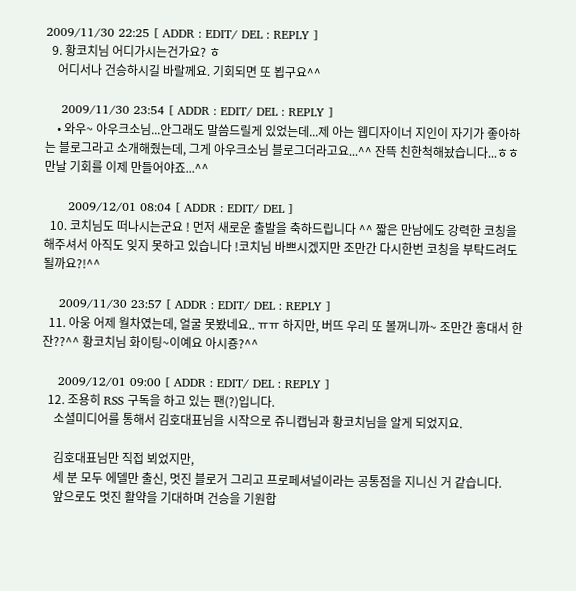2009/11/30 22:25 [ ADDR : EDIT/ DEL : REPLY ]
  9. 황코치님 어디가시는건가요? ㅎ
    어디서나 건승하시길 바랄께요. 기회되면 또 뵙구요^^

    2009/11/30 23:54 [ ADDR : EDIT/ DEL : REPLY ]
    • 와우~ 아우크소님...안그래도 말씀드릴게 있었는데...제 아는 웹디자이너 지인이 자기가 좋아하는 블로그라고 소개해줬는데, 그게 아우크소님 블로그더라고요...^^ 잔뜩 친한척해놨습니다...ㅎㅎ 만날 기회를 이제 만들어야죠...^^

      2009/12/01 08:04 [ ADDR : EDIT/ DEL ]
  10. 코치님도 떠나시는군요 ! 먼저 새로운 출발을 축하드립니다 ^^ 짧은 만남에도 강력한 코칭을 해주셔서 아직도 잊지 못하고 있습니다 !코치님 바쁘시겠지만 조만간 다시한번 코칭을 부탁드려도 될까요?!^^

    2009/11/30 23:57 [ ADDR : EDIT/ DEL : REPLY ]
  11. 아웅 어제 월차였는데, 얼굴 못봤네요.. ㅠㅠ 하지만, 버뜨 우리 또 볼꺼니까~ 조만간 홍대서 한잔??^^ 황코치님 화이팅~이예요 아시죵?^^

    2009/12/01 09:00 [ ADDR : EDIT/ DEL : REPLY ]
  12. 조용히 RSS 구독을 하고 있는 팬(?)입니다.
    소셜미디어를 통해서 김호대표님을 시작으로 쥬니캡님과 황코치님을 알게 되었지요.

    김호대표님만 직접 뵈었지만,
    세 분 모두 에델만 출신, 멋진 블로거 그리고 프로페셔널이라는 공통점을 지니신 거 같습니다.
    앞으로도 멋진 활약을 기대하며 건승을 기원합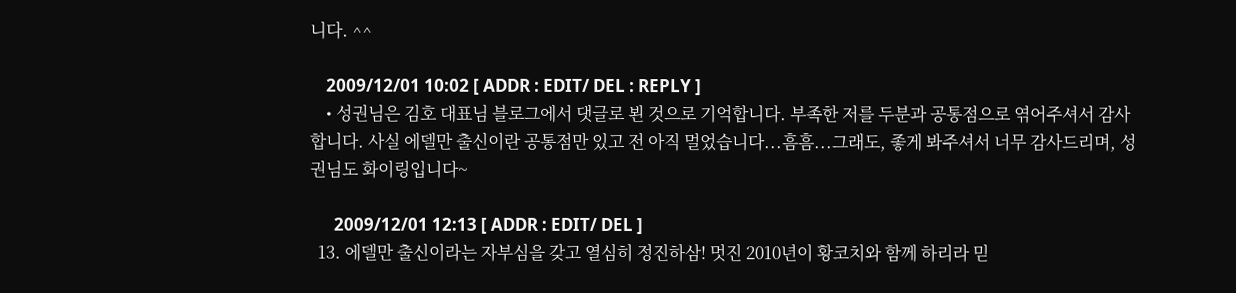니다. ^^

    2009/12/01 10:02 [ ADDR : EDIT/ DEL : REPLY ]
    • 성권님은 김호 대표님 블로그에서 댓글로 뵌 것으로 기억합니다. 부족한 저를 두분과 공통점으로 엮어주셔서 감사합니다. 사실 에델만 출신이란 공통점만 있고 전 아직 멀었습니다...흠흠...그래도, 좋게 봐주셔서 너무 감사드리며, 성권님도 화이링입니다~

      2009/12/01 12:13 [ ADDR : EDIT/ DEL ]
  13. 에델만 출신이라는 자부심을 갖고 열심히 정진하삼! 멋진 2010년이 황코치와 함께 하리라 믿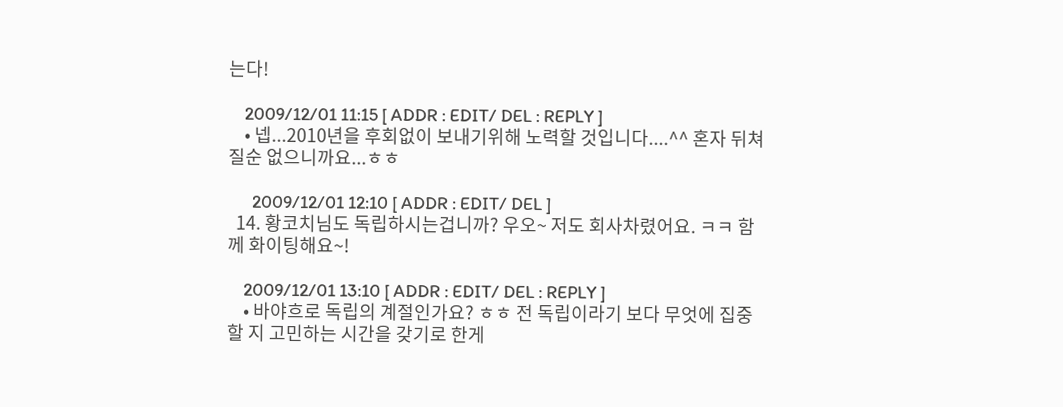는다!

    2009/12/01 11:15 [ ADDR : EDIT/ DEL : REPLY ]
    • 넵...2010년을 후회없이 보내기위해 노력할 것입니다....^^ 혼자 뒤쳐질순 없으니까요...ㅎㅎ

      2009/12/01 12:10 [ ADDR : EDIT/ DEL ]
  14. 황코치님도 독립하시는겁니까? 우오~ 저도 회사차렸어요. ㅋㅋ 함께 화이팅해요~!

    2009/12/01 13:10 [ ADDR : EDIT/ DEL : REPLY ]
    • 바야흐로 독립의 계절인가요? ㅎㅎ 전 독립이라기 보다 무엇에 집중할 지 고민하는 시간을 갖기로 한게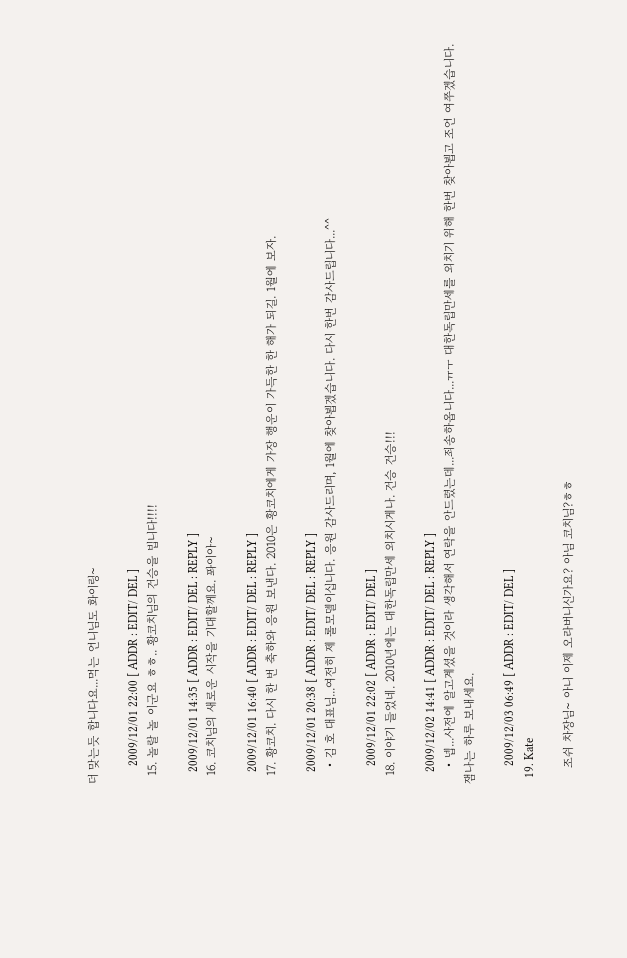더 맞는듯 합니다요...먹는 언니님도 화이링~

      2009/12/01 22:00 [ ADDR : EDIT/ DEL ]
  15. 놀랄 놀 이군요 ㅎㅎ.. 황코치님의 건승을 빕니다!!!!

    2009/12/01 14:35 [ ADDR : EDIT/ DEL : REPLY ]
  16. 코치님의 새로운 시작을 기대할께요. 퐈이아~

    2009/12/01 16:40 [ ADDR : EDIT/ DEL : REPLY ]
  17. 황코치. 다시 한 번 축하와 응원 보낸다. 2010은 황코치에게 가장 행운이 가득한 한 해가 되길. 1월에 보자.

    2009/12/01 20:38 [ ADDR : EDIT/ DEL : REPLY ]
    • 김 호 대표님...여전히 제 롤모델이십니다. 응원 감사드리며, 1월에 찾아뵙겠습니다. 다시 한번 감사드립니다...^^

      2009/12/01 22:02 [ ADDR : EDIT/ DEL ]
  18. 이야기 들었네. 2010년에는 대한독립만세 외치시게나. 건승 건승!!!

    2009/12/02 14:41 [ ADDR : EDIT/ DEL : REPLY ]
    • 넵...사전에 알고계셨을 것이라 생각해서 연락을 안드렸는데...죄송하옵니다...ㅠㅜ 대한독립만세를 외치기 위해 한번 찾아뵙고 조언 여쭈겠습니다. 잼나는 하루 보내세요.

      2009/12/03 06:49 [ ADDR : EDIT/ DEL ]
  19. Kate

    조쉬 차장님~ 아니 이제 오라버니신가요? 아님 코치님?ㅎㅎ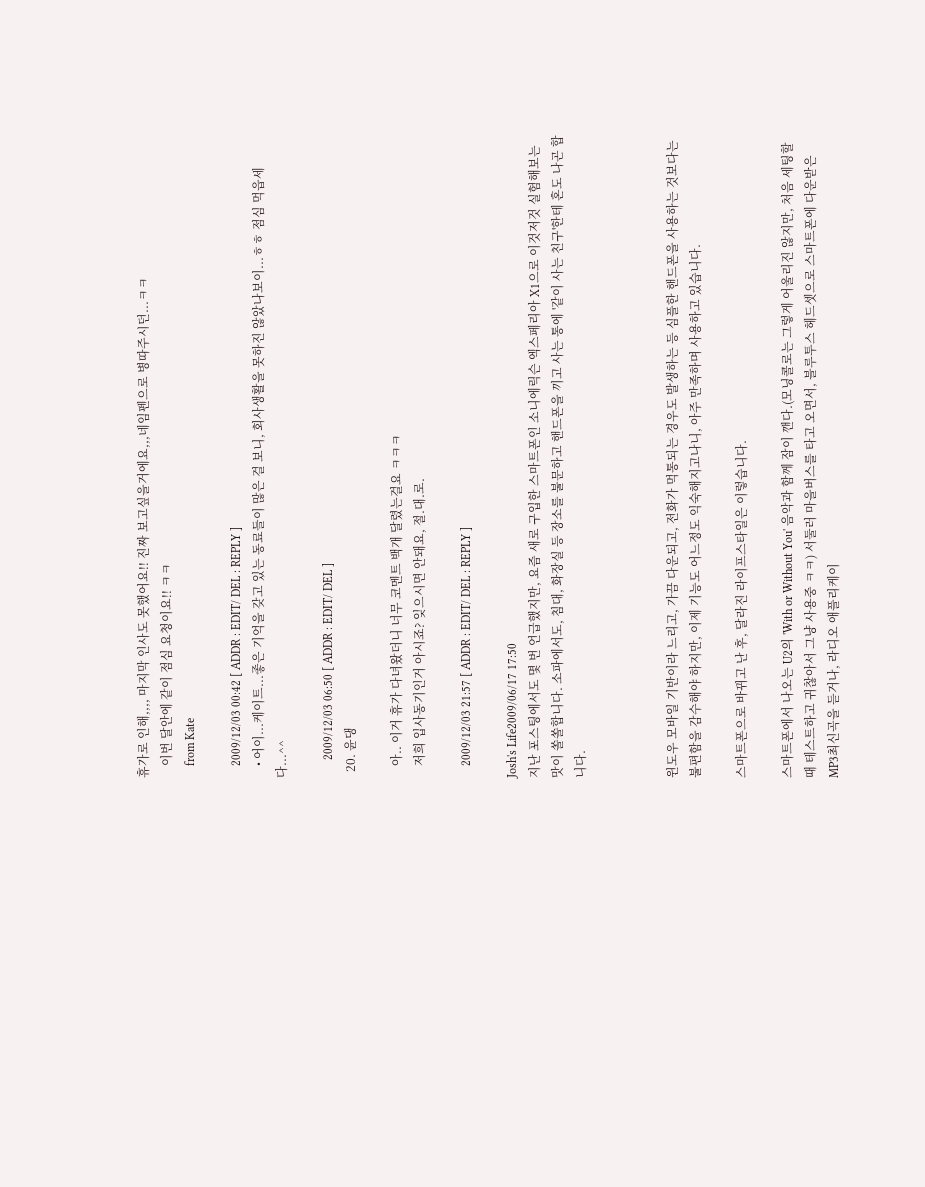휴가로 인해,,,, 마지막 인사도 못했어요!! 진짜 보고싶을거에요,,,네임펜으로 병따주시던...ㅋㅋ
    이번 달안에 같이 점심 요청이요!! ㅋㅋ
    from Kate

    2009/12/03 00:42 [ ADDR : EDIT/ DEL : REPLY ]
    • 어이...케이트...좋은 기억을 갖고 있는 동료들이 많은 걸 보니, 회사생활을 못하진 않았나보이...ㅎㅎ 점심 먹읍세다...^^

      2009/12/03 06:50 [ ADDR : EDIT/ DEL ]
  20. 윤댕

    아.. 이거 휴가 다녀왔더니 너무 코멘트 백개 달렸는걸요 ㅋㅋㅋ
    저희 입사동기인거 아시죠? 잊으시면 안돼요, 절.대.로.

    2009/12/03 21:57 [ ADDR : EDIT/ DEL : REPLY ]

Josh's Life2009/06/17 17:50
지난 포스팅에서도 몇 번 언급했지만, 요즘 새로 구입한 스마트폰인 소니에릭슨 엑스페리아 X1으로 이것저것 실험해보는 맛이 쏠쏠합니다. 소파에서도, 침대, 화장실 등 장소를 불문하고 핸드폰을 끼고 사는 통에 '같이 사는 친구'한테 혼도 나곤 합니다.



윈도우 모바일 기반이라 느리고, 가끔 다운되고, 전화가 먹통되는 경우도 발생하는 등 심플한 핸드폰을 사용하는 것보다는 불편함을 감수해야 하지만, 이제 기능도 어느정도 익숙해지고나니, 아주 만족하며 사용하고 있습니다.

스마트폰으로 바뀌고 난 후, 달라진 라이프스타일은 이렇습니다.

스마트폰에서 나오는 U2의 'With or Without You' 음악과 함께 잠이 깬다.(모닝콜로는 그렇게 어울리진 않지만, 처음 세팅할 때 테스트하고 귀찮아서 그냥 사용중 ㅋㅋ) 서둘러 마을버스를 타고 오면서, 블루투스 헤드셋으로 스마트폰에 다운받은 MP3최신곡을 듣거나, 라디오 애플리케이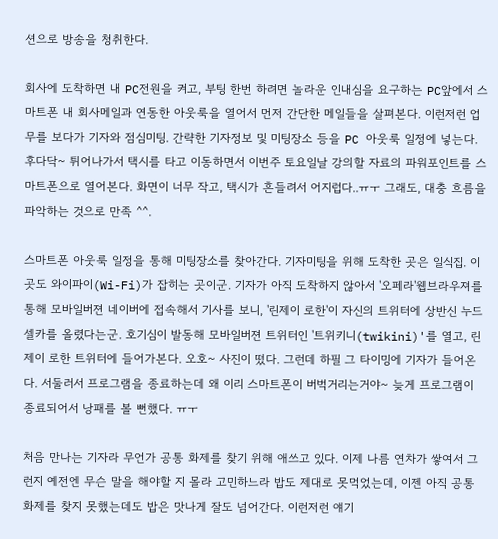션으로 방송을 청취한다.

회사에 도착하면 내 PC전원을 켜고, 부팅 한번 하려면 놀라운 인내심을 요구하는 PC앞에서 스마트폰 내 회사메일과 연동한 아웃룩을 열어서 먼저 간단한 메일들을 살펴본다. 이런저런 업무를 보다가 기자와 점심미팅. 간략한 기자정보 및 미팅장소 등을 PC 아웃룩 일정에 넣는다. 후다닥~ 튀어나가서 택시를 타고 이동하면서 이번주 토요일날 강의할 자료의 파워포인트를 스마트폰으로 열어본다. 화면이 너무 작고, 택시가 흔들려서 어지럽다..ㅠㅜ 그래도, 대충 흐름을 파악하는 것으로 만족 ^^.

스마트폰 아웃룩 일정을 통해 미팅장소를 찾아간다. 기자미팅을 위해 도착한 곳은 일식집. 이 곳도 와이파이(Wi-Fi)가 잡히는 곳이군. 기자가 아직 도착하지 않아서 '오페라'웹브라우져를 통해 모바일버젼 네이버에 접속해서 기사를 보니, '린제이 로한'이 자신의 트위터에 상반신 누드셀카를 올렸다는군. 호기심이 발동해 모바일버젼 트위터인 '트위키니(twikini)'를 열고, 린제이 로한 트위터에 들어가본다. 오호~ 사진이 떴다. 그런데 하필 그 타이밍에 기자가 들어온다. 서둘러서 프로그램을 종료하는데 왜 이리 스마트폰이 버벅거리는거야~ 늦게 프로그램이 종료되어서 낭패를 볼 뻔했다. ㅠㅜ

처음 만나는 기자라 무언가 공통 화제를 찾기 위해 애쓰고 있다. 이제 나름 연차가 쌓여서 그런지 예전엔 무슨 말을 해야할 지 몰라 고민하느라 밥도 제대로 못먹었는데, 이젠 아직 공통 화제를 찾지 못했는데도 밥은 맛나게 잘도 넘어간다. 이런저런 얘기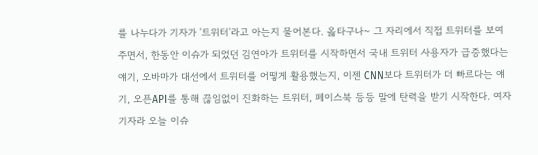를 나누다가 기자가 '트위터'라고 아는지 물어본다. 옳타구나~ 그 자리에서 직접 트위터를 보여주면서, 한동안 이슈가 되었던 김연아가 트위터를 시작하면서 국내 트위터 사용자가 급증했다는 얘기, 오바마가 대선에서 트위터를 어떻게 활용했는지, 이젠 CNN보다 트위터가 더 빠르다는 얘기, 오픈API를 통해 끊임없이 진화하는 트위터, 페이스북 등등 말에 탄력을 받기 시작한다. 여자 기자라 오늘 이슈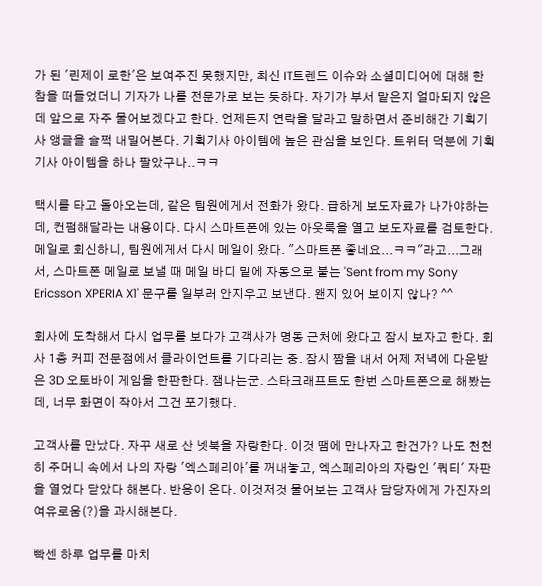가 된 '린제이 로한'은 보여주진 못했지만, 최신 IT트렌드 이슈와 소셜미디어에 대해 한참을 떠들었더니 기자가 나를 전문가로 보는 듯하다. 자기가 부서 맡은지 얼마되지 않은데 앞으로 자주 물어보겠다고 한다. 언제든지 연락을 달라고 말하면서 준비해간 기획기사 앵글을 슬쩍 내밀어본다. 기획기사 아이템에 높은 관심을 보인다. 트위터 덕분에 기획기사 아이템을 하나 팔았구나..ㅋㅋ

택시를 타고 돌아오는데, 같은 팀원에게서 전화가 왔다. 급하게 보도자료가 나가야하는데, 컨펌해달라는 내용이다. 다시 스마트폰에 있는 아웃룩을 열고 보도자료를 검토한다. 메일로 회신하니, 팀원에게서 다시 메일이 왔다. "스마트폰 좋네요...ㅋㅋ"라고...그래서, 스마트폰 메일로 보낼 때 메일 바디 밑에 자동으로 붙는 'Sent from my Sony Ericsson XPERIA X1' 문구를 일부러 안지우고 보낸다. 왠지 있어 보이지 않나? ^^

회사에 도착해서 다시 업무를 보다가 고객사가 명동 근처에 왔다고 잠시 보자고 한다. 회사 1층 커피 전문점에서 클라이언트를 기다리는 중. 잠시 짬을 내서 어제 저녁에 다운받은 3D 오토바이 게임을 한판한다. 잼나는군. 스타크래프트도 한번 스마트폰으로 해봤는데, 너무 화면이 작아서 그건 포기했다.

고객사를 만났다. 자꾸 새로 산 넷북을 자랑한다. 이것 땜에 만나자고 한건가? 나도 천천히 주머니 속에서 나의 자랑 '엑스페리아'를 꺼내놓고, 엑스페리아의 자랑인 '쿼티' 자판을 열었다 닫았다 해본다. 반응이 온다. 이것저것 물어보는 고객사 담당자에게 가진자의 여유로움(?)을 과시해본다.

빡센 하루 업무를 마치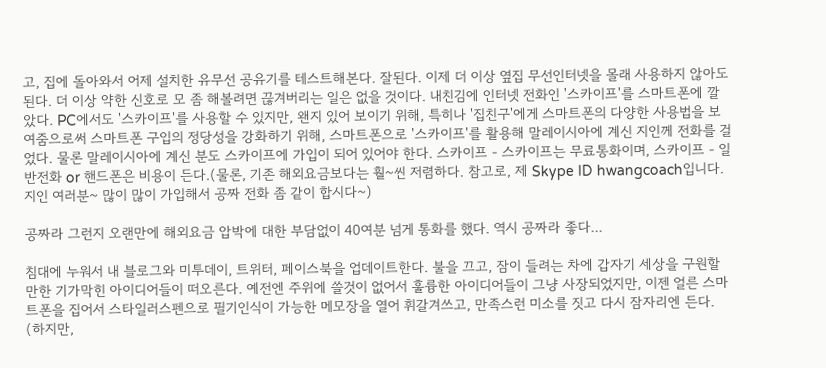고, 집에 돌아와서 어제 설치한 유무선 공유기를 테스트해본다. 잘된다. 이제 더 이상 옆집 무선인터넷을 몰래 사용하지 않아도 된다. 더 이상 약한 신호로 모 좀 해볼려면 끊겨버리는 일은 없을 것이다. 내친김에 인터넷 전화인 '스카이프'를 스마트폰에 깔았다. PC에서도 '스카이프'를 사용할 수 있지만, 왠지 있어 보이기 위해, 특히나 '집친구'에게 스마트폰의 다양한 사용법을 보여줌으로써 스마트폰 구입의 정당성을 강화하기 위해, 스마트폰으로 '스카이프'를 활용해 말레이시아에 계신 지인께 전화를 걸었다. 물론 말레이시아에 계신 분도 스카이프에 가입이 되어 있어야 한다. 스카이프 - 스카이프는 무료통화이며, 스카이프 - 일반전화 or 핸드폰은 비용이 든다.(물론, 기존 해외요금보다는 훨~씬 저렴하다. 참고로, 제 Skype ID hwangcoach입니다. 지인 여러분~ 많이 많이 가입해서 공짜 전화 좀 같이 합시다~)

공짜라 그런지 오랜만에 해외요금 압박에 대한 부담없이 40여분 넘게 통화를 했다. 역시 공짜라 좋다...

침대에 누워서 내 블로그와 미투데이, 트위터, 페이스북을 업데이트한다. 불을 끄고, 잠이 들려는 차에 갑자기 세상을 구원할 만한 기가막힌 아이디어들이 떠오른다. 예전엔 주위에 쓸것이 없어서 훌륭한 아이디어들이 그냥 사장되었지만, 이젠 얼른 스마트폰을 집어서 스타일러스펜으로 필기인식이 가능한 메모장을 열어 휘갈겨쓰고, 만족스런 미소를 짓고 다시 잠자리엔 든다. (하지만,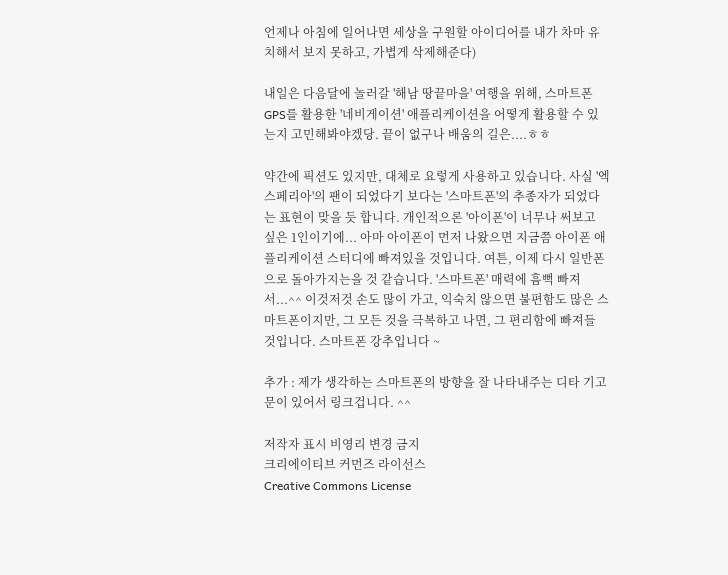언제나 아침에 일어나면 세상을 구원할 아이디어를 내가 차마 유치해서 보지 못하고, 가볍게 삭제해준다)

내일은 다음달에 놀러갈 '해남 땅끝마을' 여행을 위해, 스마트폰 GPS를 활용한 '네비게이션' 애플리케이션을 어떻게 활용할 수 있는지 고민해봐야겠당. 끝이 없구나 배움의 길은....ㅎㅎ

약간에 픽션도 있지만, 대체로 요렇게 사용하고 있습니다. 사실 '엑스페리아'의 팬이 되었다기 보다는 '스마트폰'의 추종자가 되었다는 표현이 맞을 듯 합니다. 개인적으론 '아이폰'이 너무나 써보고 싶은 1인이기에... 아마 아이폰이 먼저 나왔으면 지금쯤 아이폰 애플리케이션 스터디에 빠져있을 것입니다. 여튼, 이제 다시 일반폰으로 돌아가지는을 것 같습니다. '스마트폰' 매력에 흠뻑 빠져서...^^ 이것저것 손도 많이 가고, 익숙치 않으면 불편함도 많은 스마트폰이지만, 그 모든 것을 극복하고 나면, 그 편리함에 빠져들 것입니다. 스마트폰 강추입니다 ~

추가 : 제가 생각하는 스마트폰의 방향을 잘 나타내주는 디타 기고문이 있어서 링크겁니다. ^^

저작자 표시 비영리 변경 금지
크리에이티브 커먼즈 라이선스
Creative Commons License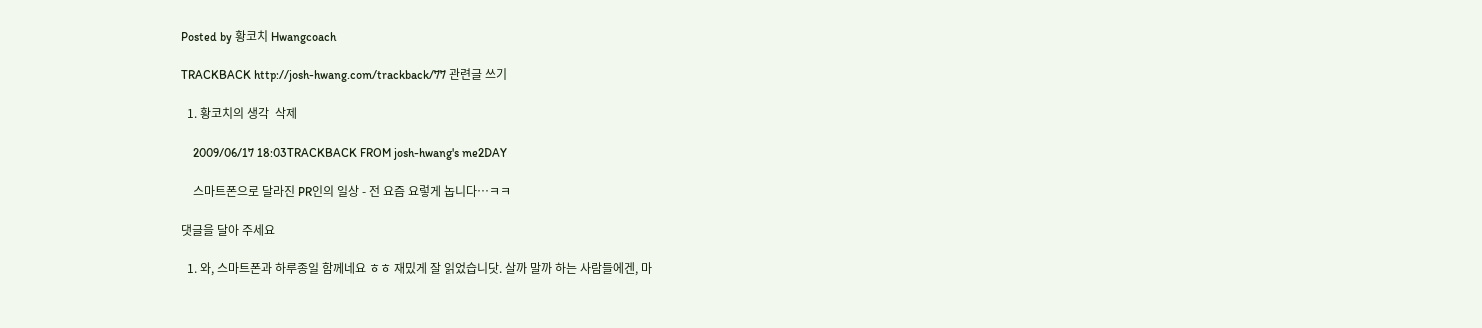Posted by 황코치 Hwangcoach

TRACKBACK http://josh-hwang.com/trackback/77 관련글 쓰기

  1. 황코치의 생각  삭제

    2009/06/17 18:03TRACKBACK FROM josh-hwang's me2DAY

    스마트폰으로 달라진 PR인의 일상 - 전 요즘 요렇게 놉니다…ㅋㅋ

댓글을 달아 주세요

  1. 와, 스마트폰과 하루종일 함께네요 ㅎㅎ 재밌게 잘 읽었습니닷. 살까 말까 하는 사람들에겐, 마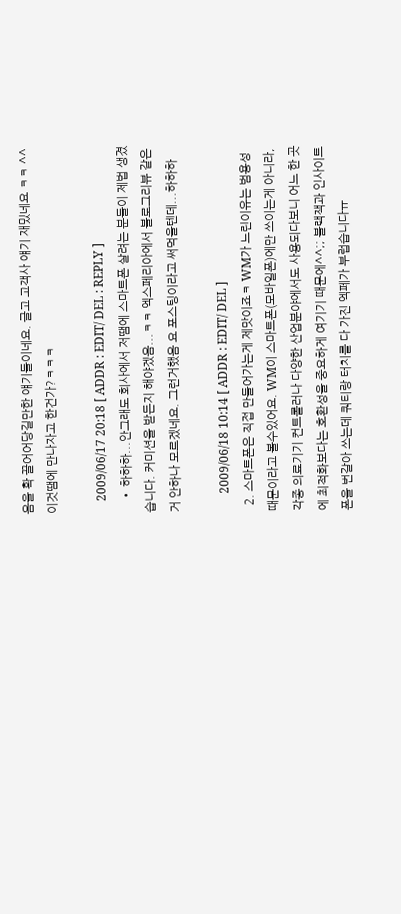음을 확 끌어어당길만한 얘기들이네요. 글고 고객사 얘기 재밌네요 ㅋㅋ ^^ 이것땜에 만나자고 한건가?ㅋㅋㅋ

    2009/06/17 20:18 [ ADDR : EDIT/ DEL : REPLY ]
    • 하하하...안그래도 회사에서 저땜에 스마트폰 살려는 분들이 제법 생겼습니다. 커미션을 받든지 해야겠음...ㅋㅋ 엑스페리아에서 블로그리뷰 같은거 안하나 모르겠네요. 그런거했음 요 포스팅이라고 써먹을텐데...하하하

      2009/06/18 10:14 [ ADDR : EDIT/ DEL ]
  2. 스마트폰은 직접 만들어가는게 제맛이죠ㅋ WM가 느린이유는 범용성 때문이라고 볼수있어요. WM이 스마트폰(모바일폰)에만 쓰이는게 아니라, 각종 의료기기 컨트롤러나 다양한 산업분야에서도 사용되다보니 어느 한 곳에 최적화보다는 호환성을 중요하게 여기기 때문에^^;; 블랙잭과 인사이트폰을 번갈아 쓰는데 쿼티랑 터치를 다 가진 엑페가 부럽습니다ㅠ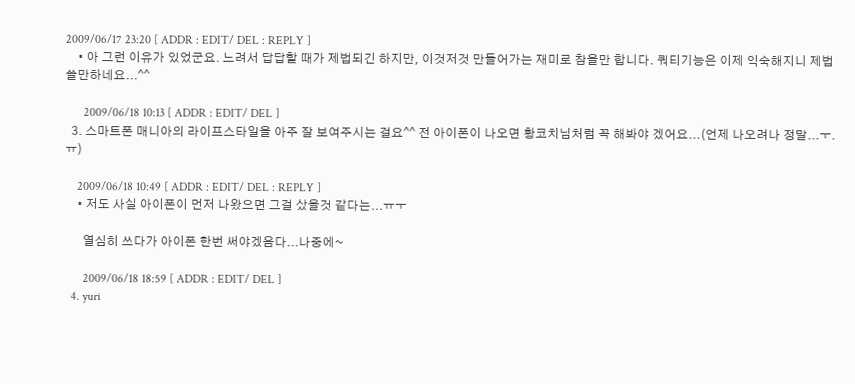2009/06/17 23:20 [ ADDR : EDIT/ DEL : REPLY ]
    • 아 그런 이유가 있었군요. 느려서 답답할 때가 제법되긴 하지만, 이것저것 만들어가는 재미로 참을만 합니다. 쿼티기능은 이제 익숙해지니 제법 쓸만하네요...^^

      2009/06/18 10:13 [ ADDR : EDIT/ DEL ]
  3. 스마트폰 매니아의 라이프스타일을 아주 잘 보여주시는 걸요^^ 전 아이폰이 나오면 황코치님처럼 꼭 해봐야 겠어요...(언제 나오려나 정말...ㅜ.ㅠ)

    2009/06/18 10:49 [ ADDR : EDIT/ DEL : REPLY ]
    • 저도 사실 아이폰이 먼저 나왔으면 그걸 샀을것 같다는...ㅠㅜ

      열심히 쓰다가 아이폰 한번 써야겠음다...나중에~

      2009/06/18 18:59 [ ADDR : EDIT/ DEL ]
  4. yuri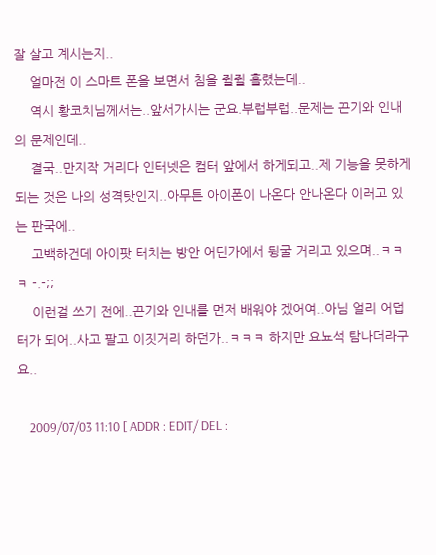잘 살고 계시는지..
    얼마전 이 스마트 폰을 보면서 침을 쥘쥘 흘렸는데..
    역시 황코치님께서는..앞서가시는 군요.부럽부럽..문제는 끈기와 인내의 문제인데..
    결국..만지작 거리다 인터넷은 컴터 앞에서 하게되고..제 기능을 못하게 되는 것은 나의 성격탓인지..아무튼 아이폰이 나온다 안나온다 이러고 있는 판국에..
    고백하건데 아이팟 터치는 방안 어딘가에서 뒹굴 거리고 있으며..ㅋㅋㅋ -.-;;
    이런걸 쓰기 전에..끈기와 인내를 먼저 배워야 겠어여..아님 얼리 어덥터가 되어..사고 팔고 이짓거리 하던가..ㅋㅋㅋ 하지만 요뇨석 탐나더라구요..

    2009/07/03 11:10 [ ADDR : EDIT/ DEL :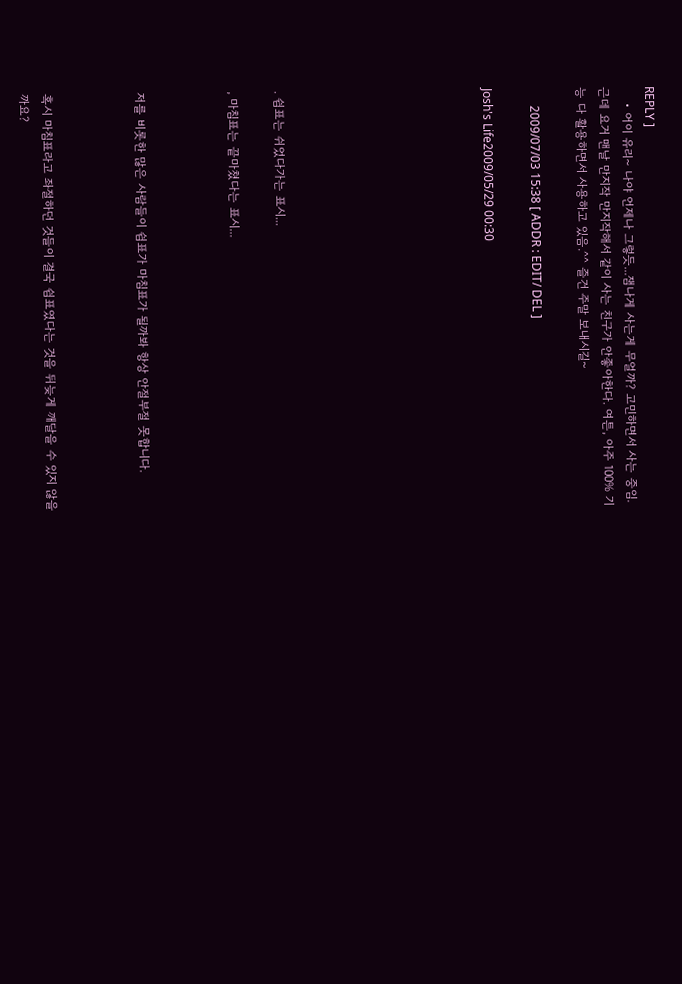REPLY ]
    • 어이 유리~ 나야 언제나 그렇듯...잼나게 사는게 무얼까? 고민하면서 사는 중임. 근데 요거 맨날 만지작 만지작해서 같이 사는 친구가 안좋아한다. 여튼, 아주 100% 기능 다 활용하면서 사용하고 있음.^^ 즐건 주말 보내시길~

      2009/07/03 15:38 [ ADDR : EDIT/ DEL ]

Josh's Life2009/05/29 00:30








. 쉼표는 쉬었다가는 표시...

, 마침표는 끝마쳤다는 표시...



저를 비롯한 많은 사람들이 쉼표가 마침표가 될까봐 항상 안절부절 못합니다.



혹시 마침표라고 좌절하던 것들이 결국 쉼표였다는 것을 뒤늦게 깨달을 수 있지 않을까요?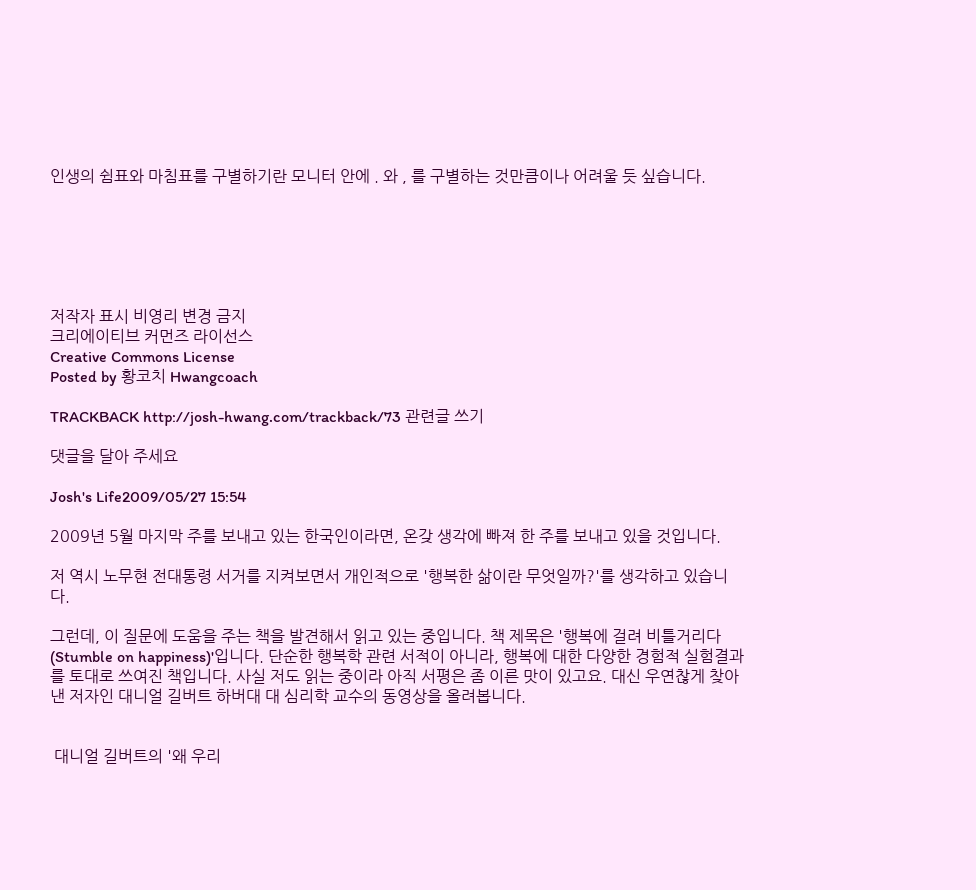인생의 쉼표와 마침표를 구별하기란 모니터 안에 . 와 , 를 구별하는 것만큼이나 어려울 듯 싶습니다.






저작자 표시 비영리 변경 금지
크리에이티브 커먼즈 라이선스
Creative Commons License
Posted by 황코치 Hwangcoach

TRACKBACK http://josh-hwang.com/trackback/73 관련글 쓰기

댓글을 달아 주세요

Josh's Life2009/05/27 15:54

2009년 5월 마지막 주를 보내고 있는 한국인이라면, 온갖 생각에 빠져 한 주를 보내고 있을 것입니다.

저 역시 노무현 전대통령 서거를 지켜보면서 개인적으로 '행복한 삶이란 무엇일까?'를 생각하고 있습니다.

그런데, 이 질문에 도움을 주는 책을 발견해서 읽고 있는 중입니다. 책 제목은 '행복에 걸려 비틀거리다(Stumble on happiness)'입니다. 단순한 행복학 관련 서적이 아니라, 행복에 대한 다양한 경험적 실험결과를 토대로 쓰여진 책입니다. 사실 저도 읽는 중이라 아직 서평은 좀 이른 맛이 있고요. 대신 우연찮게 찾아낸 저자인 대니얼 길버트 하버대 대 심리학 교수의 동영상을 올려봅니다.


 대니얼 길버트의 '왜 우리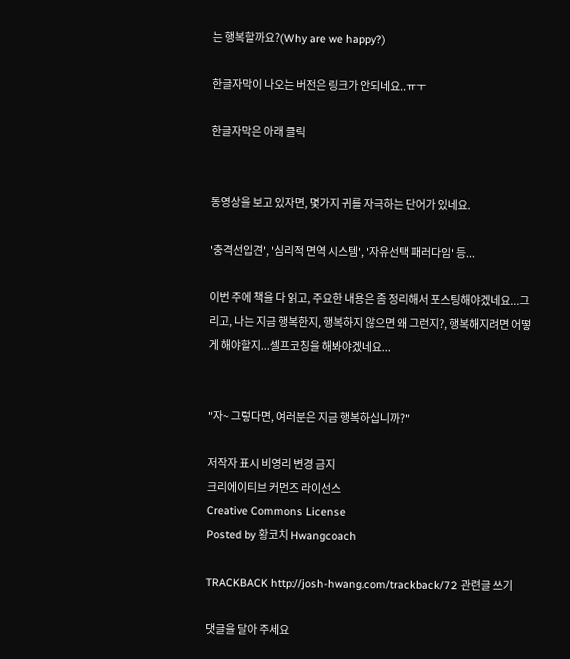는 행복할까요?(Why are we happy?)

한글자막이 나오는 버전은 링크가 안되네요..ㅠㅜ

한글자막은 아래 클릭


동영상을 보고 있자면, 몇가지 귀를 자극하는 단어가 있네요.

'충격선입견', '심리적 면역 시스템', '자유선택 패러다임' 등...

이번 주에 책을 다 읽고, 주요한 내용은 좀 정리해서 포스팅해야겠네요...그리고, 나는 지금 행복한지, 행복하지 않으면 왜 그런지?, 행복해지려면 어떻게 해야할지...셀프코칭을 해봐야겠네요...


"자~ 그렇다면, 여러분은 지금 행복하십니까?"

저작자 표시 비영리 변경 금지
크리에이티브 커먼즈 라이선스
Creative Commons License
Posted by 황코치 Hwangcoach

TRACKBACK http://josh-hwang.com/trackback/72 관련글 쓰기

댓글을 달아 주세요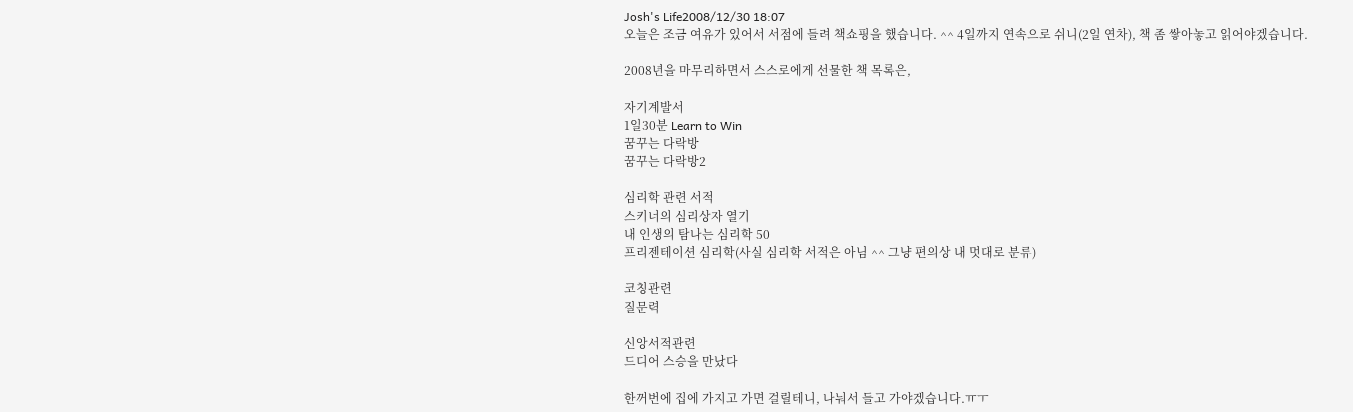Josh's Life2008/12/30 18:07
오늘은 조금 여유가 있어서 서점에 들려 책쇼핑을 했습니다. ^^ 4일까지 연속으로 쉬니(2일 연차), 책 좀 쌓아놓고 읽어야겠습니다.

2008년을 마무리하면서 스스로에게 선물한 책 목록은,

자기계발서
1일30분 Learn to Win
꿈꾸는 다락방
꿈꾸는 다락방2

심리학 관련 서적
스키너의 심리상자 열기
내 인생의 탐나는 심리학 50
프리젠테이션 심리학(사실 심리학 서적은 아님 ^^ 그냥 편의상 내 멋대로 분류)

코칭관련
질문력

신앙서적관련
드디어 스승을 만났다

한꺼번에 집에 가지고 가면 걸릴테니, 나눠서 들고 가야겠습니다.ㅠㅜ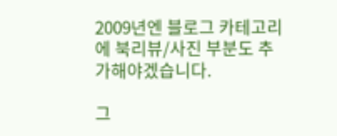2009년엔 블로그 카테고리에 북리뷰/사진 부분도 추가해야겠습니다.

그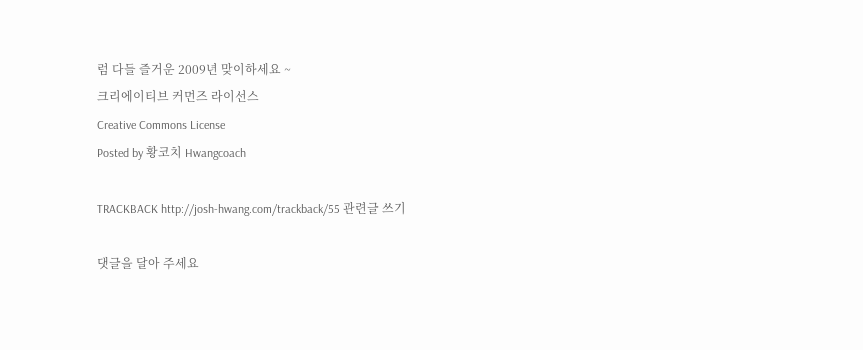럼 다들 즐거운 2009년 맞이하세요 ~
크리에이티브 커먼즈 라이선스
Creative Commons License
Posted by 황코치 Hwangcoach

TRACKBACK http://josh-hwang.com/trackback/55 관련글 쓰기

댓글을 달아 주세요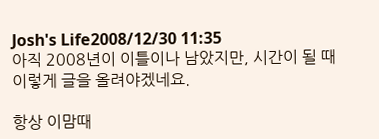Josh's Life2008/12/30 11:35
아직 2008년이 이틀이나 남았지만, 시간이 될 때 이렇게 글을 올려야겠네요.

항상 이맘때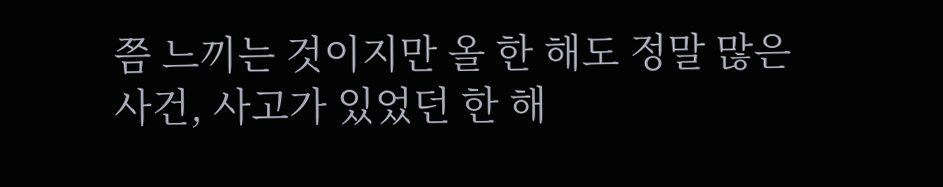쯤 느끼는 것이지만 올 한 해도 정말 많은 사건, 사고가 있었던 한 해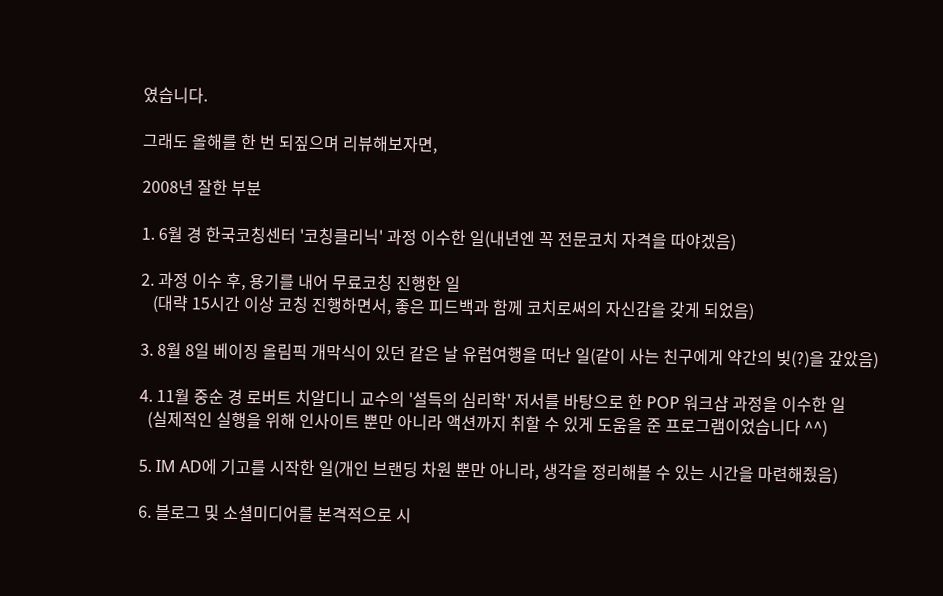였습니다.

그래도 올해를 한 번 되짚으며 리뷰해보자면,

2008년 잘한 부분

1. 6월 경 한국코칭센터 '코칭클리닉' 과정 이수한 일(내년엔 꼭 전문코치 자격을 따야겠음)

2. 과정 이수 후, 용기를 내어 무료코칭 진행한 일
   (대략 15시간 이상 코칭 진행하면서, 좋은 피드백과 함께 코치로써의 자신감을 갖게 되었음)

3. 8월 8일 베이징 올림픽 개막식이 있던 같은 날 유럽여행을 떠난 일(같이 사는 친구에게 약간의 빚(?)을 갚았음)

4. 11월 중순 경 로버트 치알디니 교수의 '설득의 심리학' 저서를 바탕으로 한 POP 워크샵 과정을 이수한 일
  (실제적인 실행을 위해 인사이트 뿐만 아니라 액션까지 취할 수 있게 도움을 준 프로그램이었습니다 ^^)

5. IM AD에 기고를 시작한 일(개인 브랜딩 차원 뿐만 아니라, 생각을 정리해볼 수 있는 시간을 마련해줬음)

6. 블로그 및 소셜미디어를 본격적으로 시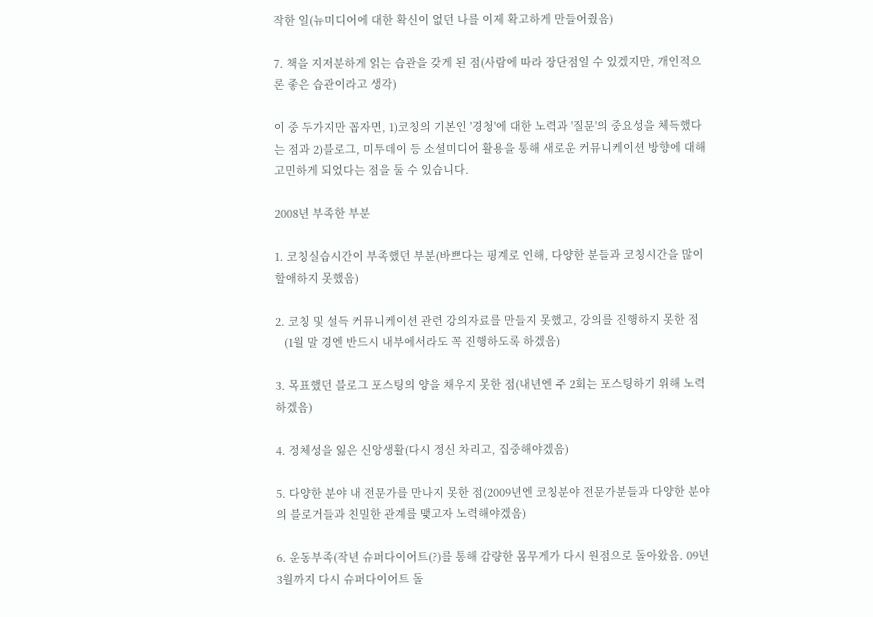작한 일(뉴미디어에 대한 확신이 없던 나를 이제 확고하게 만들어줬음)

7. 책을 지저분하게 읽는 습관을 갖게 된 점(사람에 따라 장단점일 수 있겠지만, 개인적으론 좋은 습관이라고 생각)

이 중 두가지만 꼽자면, 1)코칭의 기본인 '경청'에 대한 노력과 '질문'의 중요성을 체득했다는 점과 2)블로그, 미투데이 등 소셜미디어 활용을 통해 새로운 커뮤니케이션 방향에 대해 고민하게 되었다는 점을 둘 수 있습니다.

2008년 부족한 부분

1. 코칭실습시간이 부족했던 부분(바쁘다는 핑계로 인해, 다양한 분들과 코칭시간을 많이 할애하지 못했음)

2. 코칭 및 설득 커뮤니케이션 관련 강의자료를 만들지 못했고, 강의를 진행하지 못한 점
   (1월 말 경엔 반드시 내부에서라도 꼭 진행하도록 하겠음)

3. 목표했던 블로그 포스팅의 양을 채우지 못한 점(내년엔 주 2회는 포스팅하기 위해 노력하겠음)

4. 정체성을 잃은 신앙생활(다시 정신 차리고, 집중해야겠음)

5. 다양한 분야 내 전문가를 만나지 못한 점(2009년엔 코칭분야 전문가분들과 다양한 분야의 블로거들과 친밀한 관계를 맺고자 노력해야겠음)

6. 운동부족(작년 슈퍼다이어트(?)를 통해 감량한 몸무게가 다시 원점으로 돌아왔음. 09년 3월까지 다시 슈퍼다이어트 돌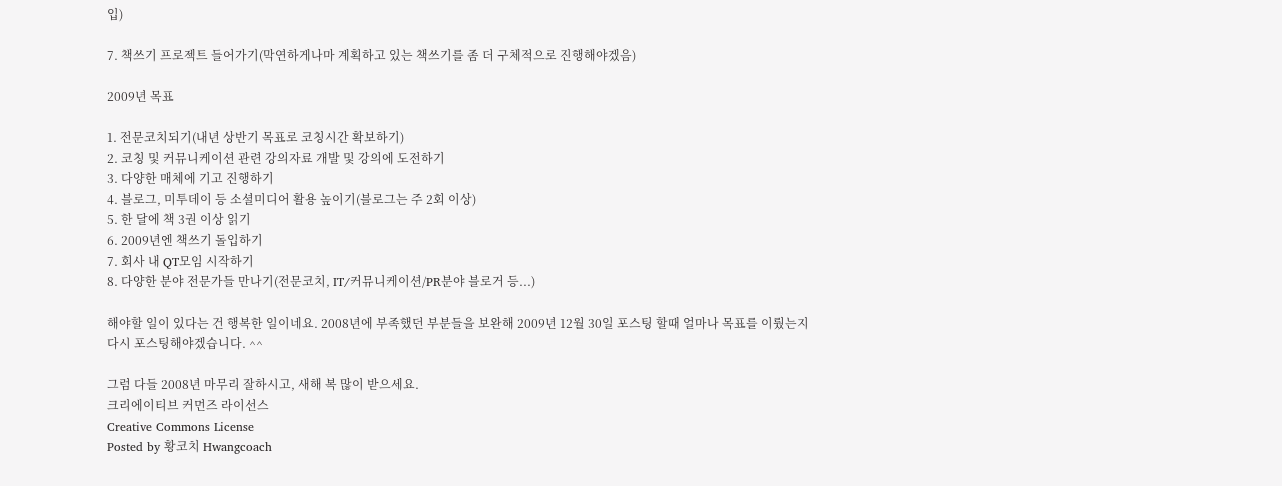입)

7. 책쓰기 프로젝트 들어가기(막연하게나마 계획하고 있는 책쓰기를 좀 더 구체적으로 진행해야겠음)

2009년 목표

1. 전문코치되기(내년 상반기 목표로 코칭시간 확보하기)
2. 코칭 및 커뮤니케이션 관련 강의자료 개발 및 강의에 도전하기
3. 다양한 매체에 기고 진행하기
4. 블로그, 미투데이 등 소셜미디어 활용 높이기(블로그는 주 2회 이상)
5. 한 달에 책 3권 이상 읽기
6. 2009년엔 책쓰기 돌입하기
7. 회사 내 QT모임 시작하기
8. 다양한 분야 전문가들 만나기(전문코치, IT/커뮤니케이션/PR분야 블로거 등...)

해야할 일이 있다는 건 행복한 일이네요. 2008년에 부족했던 부분들을 보완해 2009년 12월 30일 포스팅 할때 얼마나 목표를 이뤘는지 다시 포스팅해야겠습니다. ^^

그럼 다들 2008년 마무리 잘하시고, 새해 복 많이 받으세요.
크리에이티브 커먼즈 라이선스
Creative Commons License
Posted by 황코치 Hwangcoach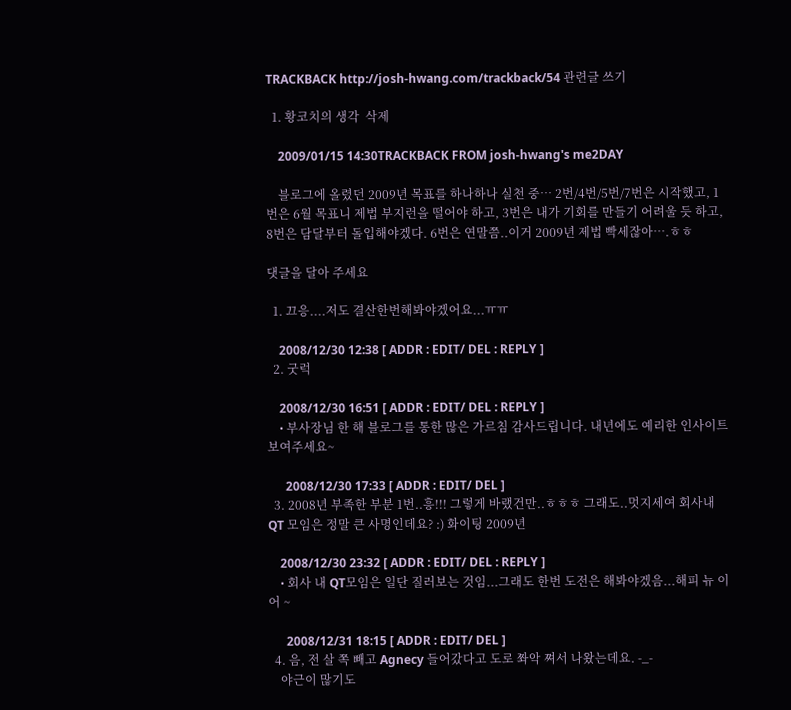TRACKBACK http://josh-hwang.com/trackback/54 관련글 쓰기

  1. 황코치의 생각  삭제

    2009/01/15 14:30TRACKBACK FROM josh-hwang's me2DAY

    블로그에 올렸던 2009년 목표를 하나하나 실천 중… 2번/4번/5번/7번은 시작했고, 1번은 6월 목표니 제법 부지런을 떨어야 하고, 3번은 내가 기회를 만들기 어려울 듯 하고, 8번은 담달부터 돌입해야겠다. 6번은 연말쯤..이거 2009년 제법 빡세잖아….ㅎㅎ

댓글을 달아 주세요

  1. 끄응....저도 결산한번해봐야겠어요...ㅠㅠ

    2008/12/30 12:38 [ ADDR : EDIT/ DEL : REPLY ]
  2. 굿럭

    2008/12/30 16:51 [ ADDR : EDIT/ DEL : REPLY ]
    • 부사장님 한 해 블로그를 통한 많은 가르침 감사드립니다. 내년에도 예리한 인사이트 보여주세요~

      2008/12/30 17:33 [ ADDR : EDIT/ DEL ]
  3. 2008년 부족한 부분 1번..흥!!! 그렇게 바랬건만..ㅎㅎㅎ 그래도..멋지세여 회사내 QT 모임은 정말 큰 사명인데요? :) 화이팅 2009년

    2008/12/30 23:32 [ ADDR : EDIT/ DEL : REPLY ]
    • 회사 내 QT모임은 일단 질러보는 것임...그래도 한번 도전은 해봐야겠음...해피 뉴 이어 ~

      2008/12/31 18:15 [ ADDR : EDIT/ DEL ]
  4. 음, 전 살 쪽 빼고 Agnecy 들어갔다고 도로 쫘악 쪄서 나왔는데요. -_-
    야근이 많기도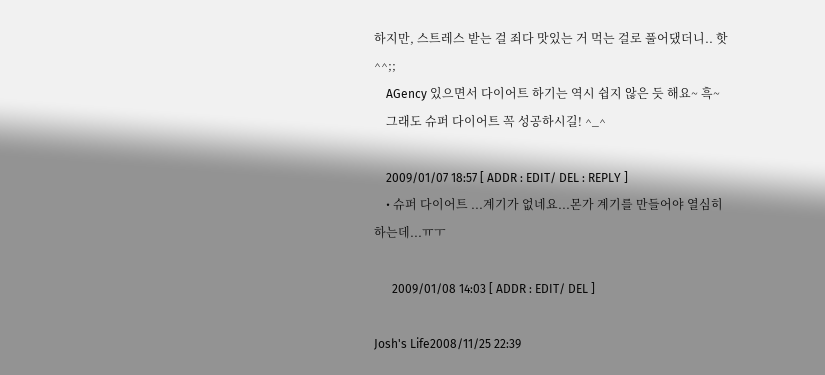하지만, 스트레스 받는 걸 죄다 맛있는 거 먹는 걸로 풀어댔더니.. 핫 ^^;;
    AGency 있으면서 다이어트 하기는 역시 쉽지 않은 듯 해요~ 흑~
    그래도 슈퍼 다이어트 꼭 성공하시길! ^_^

    2009/01/07 18:57 [ ADDR : EDIT/ DEL : REPLY ]
    • 슈퍼 다이어트 ...계기가 없네요...몬가 계기를 만들어야 열심히 하는데...ㅠㅜ

      2009/01/08 14:03 [ ADDR : EDIT/ DEL ]

Josh's Life2008/11/25 22:39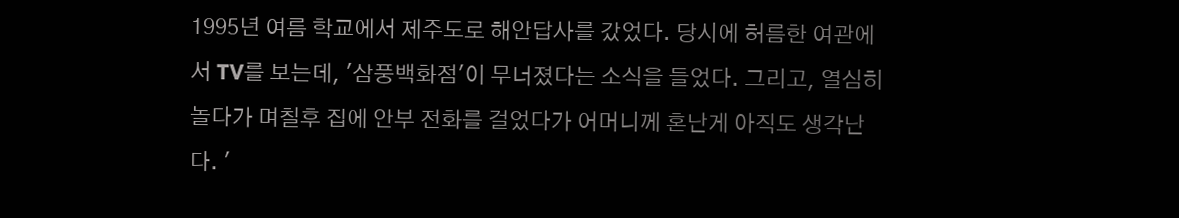1995년 여름 학교에서 제주도로 해안답사를 갔었다. 당시에 허름한 여관에서 TV를 보는데, '삼풍백화점'이 무너졌다는 소식을 들었다. 그리고, 열심히 놀다가 며칠후 집에 안부 전화를 걸었다가 어머니께 혼난게 아직도 생각난다. '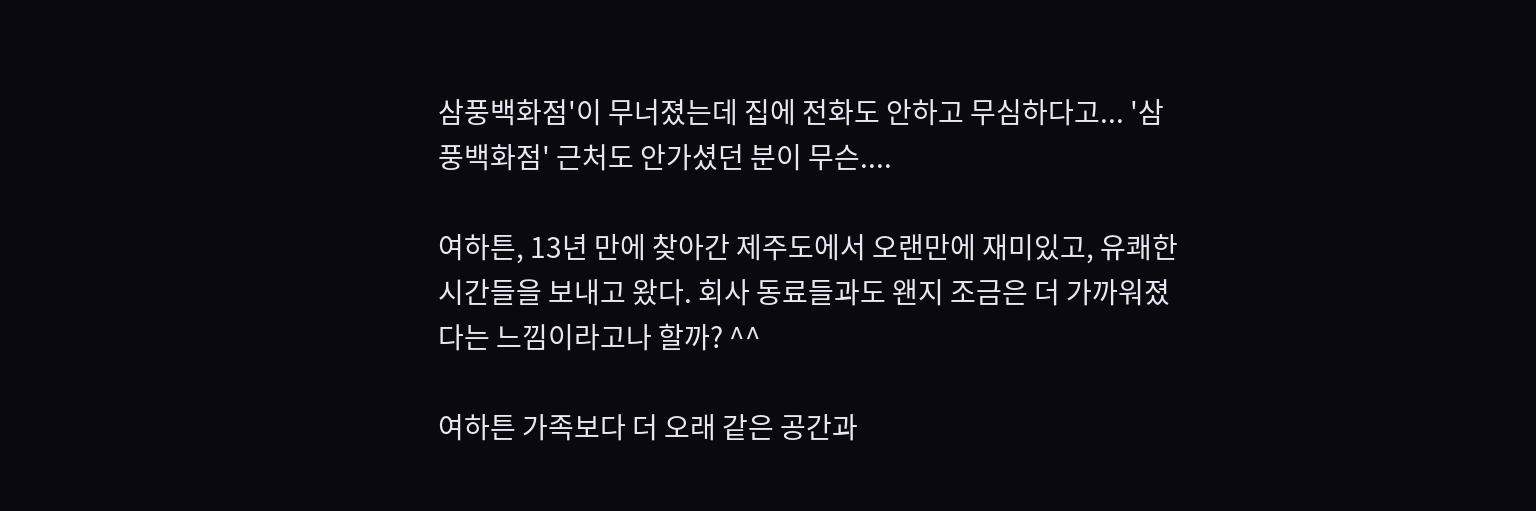삼풍백화점'이 무너졌는데 집에 전화도 안하고 무심하다고... '삼풍백화점' 근처도 안가셨던 분이 무슨....

여하튼, 13년 만에 찾아간 제주도에서 오랜만에 재미있고, 유쾌한 시간들을 보내고 왔다. 회사 동료들과도 왠지 조금은 더 가까워졌다는 느낌이라고나 할까? ^^

여하튼 가족보다 더 오래 같은 공간과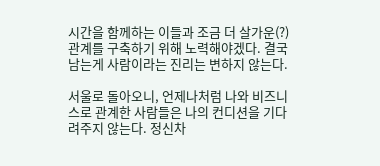시간을 함께하는 이들과 조금 더 살가운(?) 관계를 구축하기 위해 노력해야겠다. 결국 남는게 사람이라는 진리는 변하지 않는다.

서울로 돌아오니, 언제나처럼 나와 비즈니스로 관계한 사람들은 나의 컨디션을 기다려주지 않는다. 정신차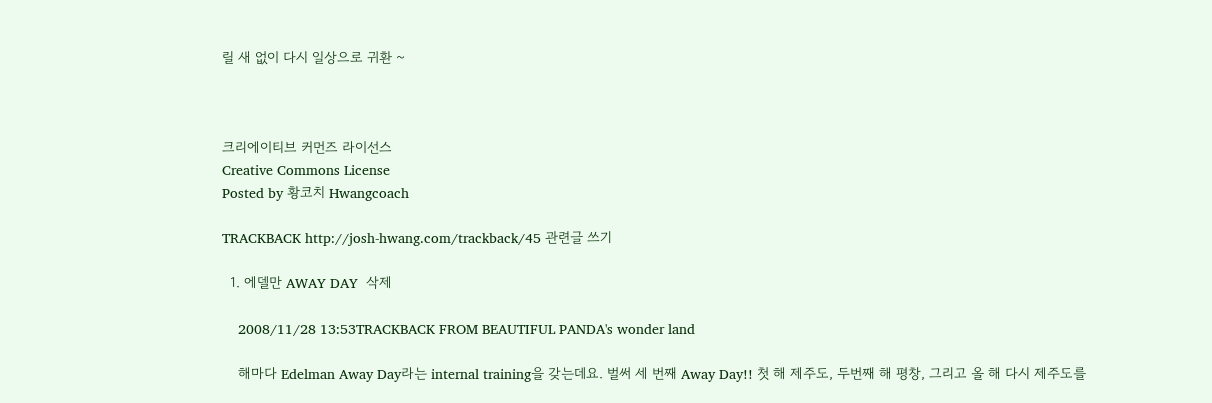릴 새 없이 다시 일상으로 귀환 ~



크리에이티브 커먼즈 라이선스
Creative Commons License
Posted by 황코치 Hwangcoach

TRACKBACK http://josh-hwang.com/trackback/45 관련글 쓰기

  1. 에델만 AWAY DAY  삭제

    2008/11/28 13:53TRACKBACK FROM BEAUTIFUL PANDA's wonder land

    해마다 Edelman Away Day라는 internal training을 갖는데요. 벌써 세 번째 Away Day!! 첫 해 제주도, 두번째 해 평창, 그리고 올 해 다시 제주도를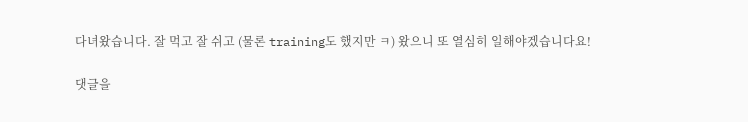다녀왔습니다. 잘 먹고 잘 쉬고 (물론 training도 했지만 ㅋ) 왔으니 또 열심히 일해야겠습니다요!

댓글을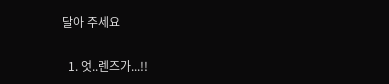달아 주세요

  1. 엇..렌즈가...!!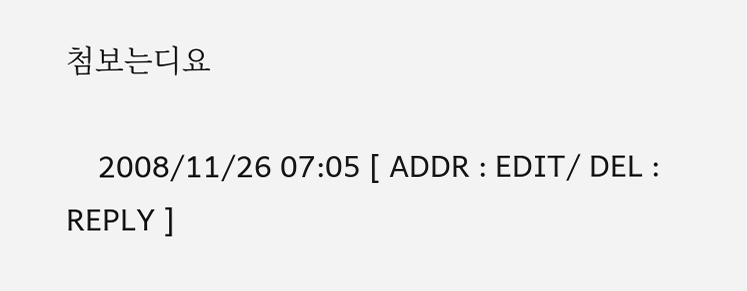첨보는디요

    2008/11/26 07:05 [ ADDR : EDIT/ DEL : REPLY ]